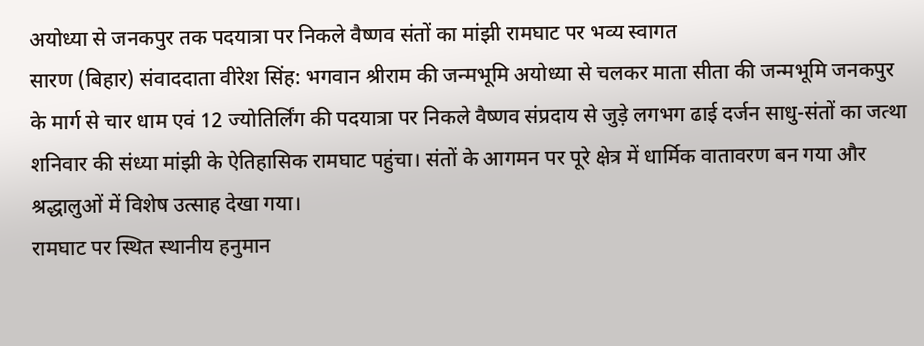अयोध्या से जनकपुर तक पदयात्रा पर निकले वैष्णव संतों का मांझी रामघाट पर भव्य स्वागत
सारण (बिहार) संवाददाता वीरेश सिंह: भगवान श्रीराम की जन्मभूमि अयोध्या से चलकर माता सीता की जन्मभूमि जनकपुर के मार्ग से चार धाम एवं 12 ज्योतिर्लिंग की पदयात्रा पर निकले वैष्णव संप्रदाय से जुड़े लगभग ढाई दर्जन साधु-संतों का जत्था शनिवार की संध्या मांझी के ऐतिहासिक रामघाट पहुंचा। संतों के आगमन पर पूरे क्षेत्र में धार्मिक वातावरण बन गया और श्रद्धालुओं में विशेष उत्साह देखा गया।
रामघाट पर स्थित स्थानीय हनुमान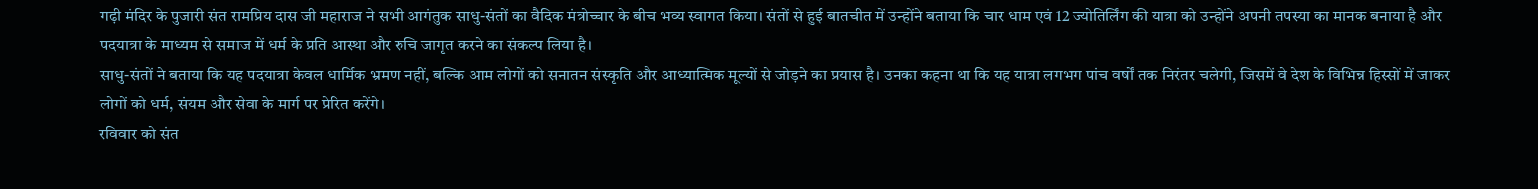गढ़ी मंदिर के पुजारी संत रामप्रिय दास जी महाराज ने सभी आगंतुक साधु-संतों का वैदिक मंत्रोच्चार के बीच भव्य स्वागत किया। संतों से हुई बातचीत में उन्होंने बताया कि चार धाम एवं 12 ज्योतिर्लिंग की यात्रा को उन्होंने अपनी तपस्या का मानक बनाया है और पदयात्रा के माध्यम से समाज में धर्म के प्रति आस्था और रुचि जागृत करने का संकल्प लिया है।
साधु-संतों ने बताया कि यह पदयात्रा केवल धार्मिक भ्रमण नहीं, बल्कि आम लोगों को सनातन संस्कृति और आध्यात्मिक मूल्यों से जोड़ने का प्रयास है। उनका कहना था कि यह यात्रा लगभग पांच वर्षों तक निरंतर चलेगी, जिसमें वे देश के विभिन्न हिस्सों में जाकर लोगों को धर्म, संयम और सेवा के मार्ग पर प्रेरित करेंगे।
रविवार को संत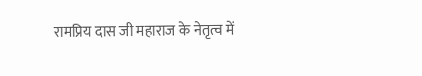रामप्रिय दास जी महाराज के नेतृत्व में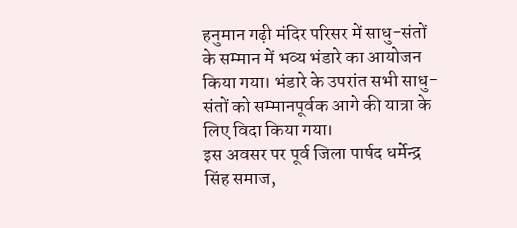हनुमान गढ़ी मंदिर परिसर में साधु-संतों के सम्मान में भव्य भंडारे का आयोजन किया गया। भंडारे के उपरांत सभी साधु-संतों को सम्मानपूर्वक आगे की यात्रा के लिए विदा किया गया।
इस अवसर पर पूर्व जिला पार्षद धर्मेन्द्र सिंह समाज,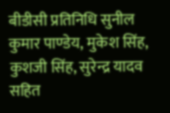बीडीसी प्रतिनिधि सुनील कुमार पाण्डेय, मुकेश सिंह, कुशजी सिंह, सुरेन्द्र यादव सहित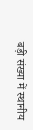बड़ी संख्या में स्थानीय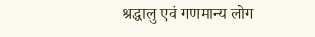श्रद्धालु एवं गणमान्य लोग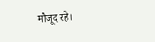मौजूद रहे।